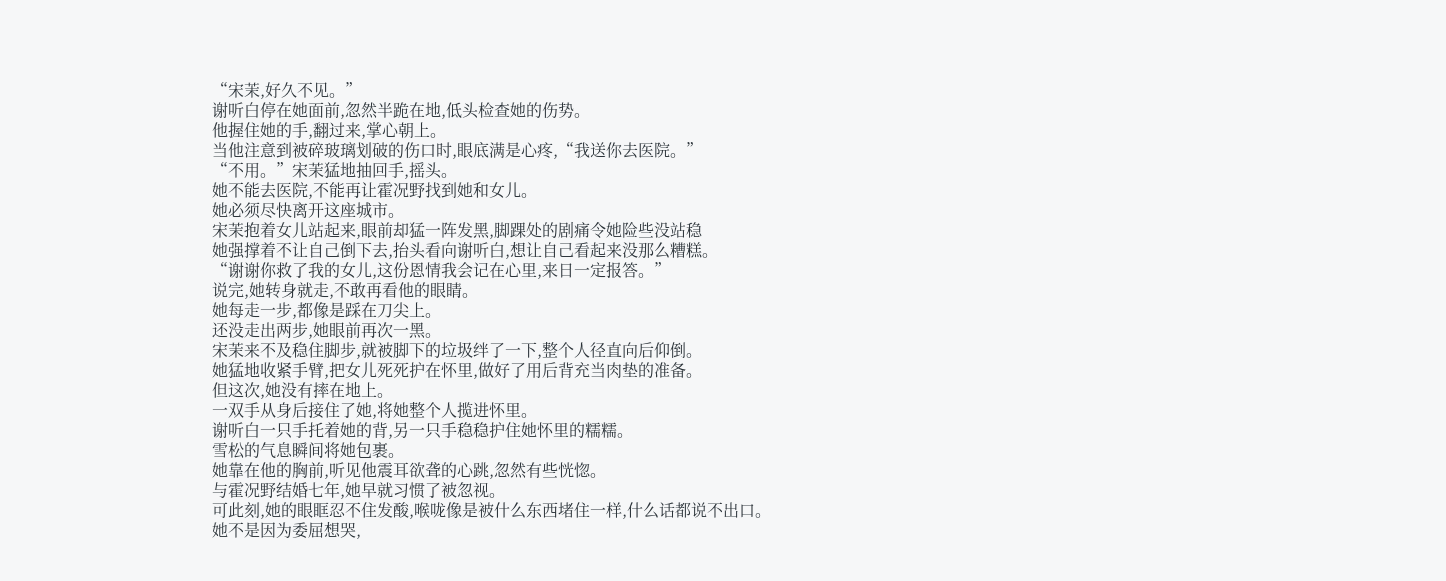“宋茉,好久不见。”
谢听白停在她面前,忽然半跪在地,低头检查她的伤势。
他握住她的手,翻过来,掌心朝上。
当他注意到被碎玻璃划破的伤口时,眼底满是心疼,“我送你去医院。”
“不用。”宋茉猛地抽回手,摇头。
她不能去医院,不能再让霍况野找到她和女儿。
她必须尽快离开这座城市。
宋茉抱着女儿站起来,眼前却猛一阵发黑,脚踝处的剧痛令她险些没站稳
她强撑着不让自己倒下去,抬头看向谢听白,想让自己看起来没那么糟糕。
“谢谢你救了我的女儿,这份恩情我会记在心里,来日一定报答。”
说完,她转身就走,不敢再看他的眼睛。
她每走一步,都像是踩在刀尖上。
还没走出两步,她眼前再次一黑。
宋茉来不及稳住脚步,就被脚下的垃圾绊了一下,整个人径直向后仰倒。
她猛地收紧手臂,把女儿死死护在怀里,做好了用后背充当肉垫的准备。
但这次,她没有摔在地上。
一双手从身后接住了她,将她整个人揽进怀里。
谢听白一只手托着她的背,另一只手稳稳护住她怀里的糯糯。
雪松的气息瞬间将她包裹。
她靠在他的胸前,听见他震耳欲聋的心跳,忽然有些恍惚。
与霍况野结婚七年,她早就习惯了被忽视。
可此刻,她的眼眶忍不住发酸,喉咙像是被什么东西堵住一样,什么话都说不出口。
她不是因为委屈想哭,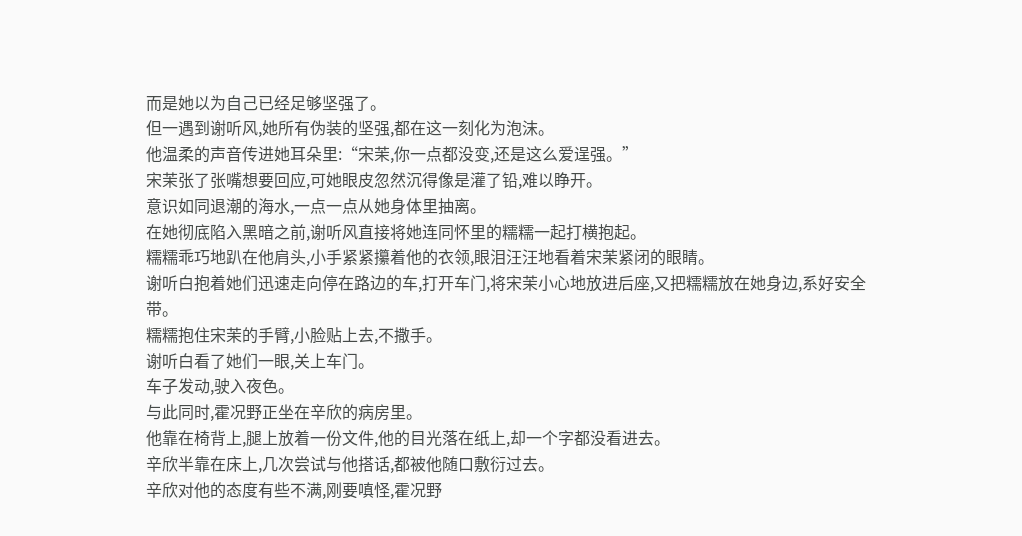而是她以为自己已经足够坚强了。
但一遇到谢听风,她所有伪装的坚强,都在这一刻化为泡沫。
他温柔的声音传进她耳朵里:“宋茉,你一点都没变,还是这么爱逞强。”
宋茉张了张嘴想要回应,可她眼皮忽然沉得像是灌了铅,难以睁开。
意识如同退潮的海水,一点一点从她身体里抽离。
在她彻底陷入黑暗之前,谢听风直接将她连同怀里的糯糯一起打横抱起。
糯糯乖巧地趴在他肩头,小手紧紧攥着他的衣领,眼泪汪汪地看着宋茉紧闭的眼睛。
谢听白抱着她们迅速走向停在路边的车,打开车门,将宋茉小心地放进后座,又把糯糯放在她身边,系好安全带。
糯糯抱住宋茉的手臂,小脸贴上去,不撒手。
谢听白看了她们一眼,关上车门。
车子发动,驶入夜色。
与此同时,霍况野正坐在辛欣的病房里。
他靠在椅背上,腿上放着一份文件,他的目光落在纸上,却一个字都没看进去。
辛欣半靠在床上,几次尝试与他搭话,都被他随口敷衍过去。
辛欣对他的态度有些不满,刚要嗔怪,霍况野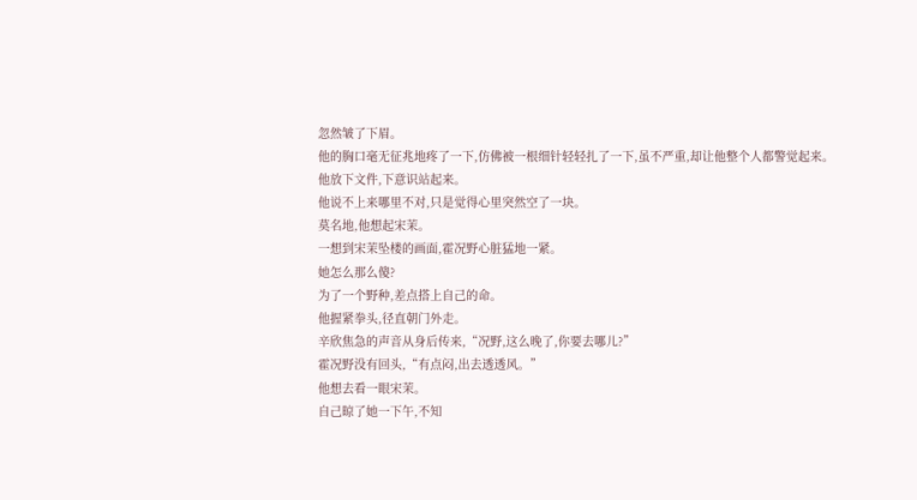忽然皱了下眉。
他的胸口毫无征兆地疼了一下,仿佛被一根细针轻轻扎了一下,虽不严重,却让他整个人都警觉起来。
他放下文件,下意识站起来。
他说不上来哪里不对,只是觉得心里突然空了一块。
莫名地,他想起宋茉。
一想到宋茉坠楼的画面,霍况野心脏猛地一紧。
她怎么那么傻?
为了一个野种,差点搭上自己的命。
他握紧拳头,径直朝门外走。
辛欣焦急的声音从身后传来,“况野,这么晚了,你要去哪儿?”
霍况野没有回头,“有点闷,出去透透风。”
他想去看一眼宋茉。
自己晾了她一下午,不知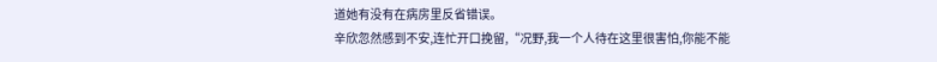道她有没有在病房里反省错误。
辛欣忽然感到不安,连忙开口挽留,“况野,我一个人待在这里很害怕,你能不能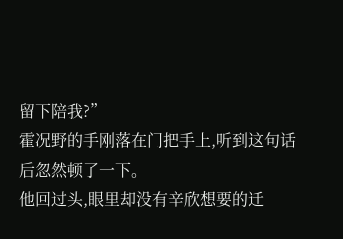留下陪我?”
霍况野的手刚落在门把手上,听到这句话后忽然顿了一下。
他回过头,眼里却没有辛欣想要的迁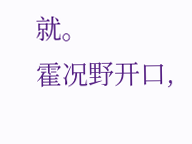就。
霍况野开口,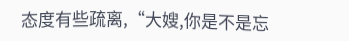态度有些疏离,“大嫂,你是不是忘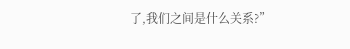了,我们之间是什么关系?”